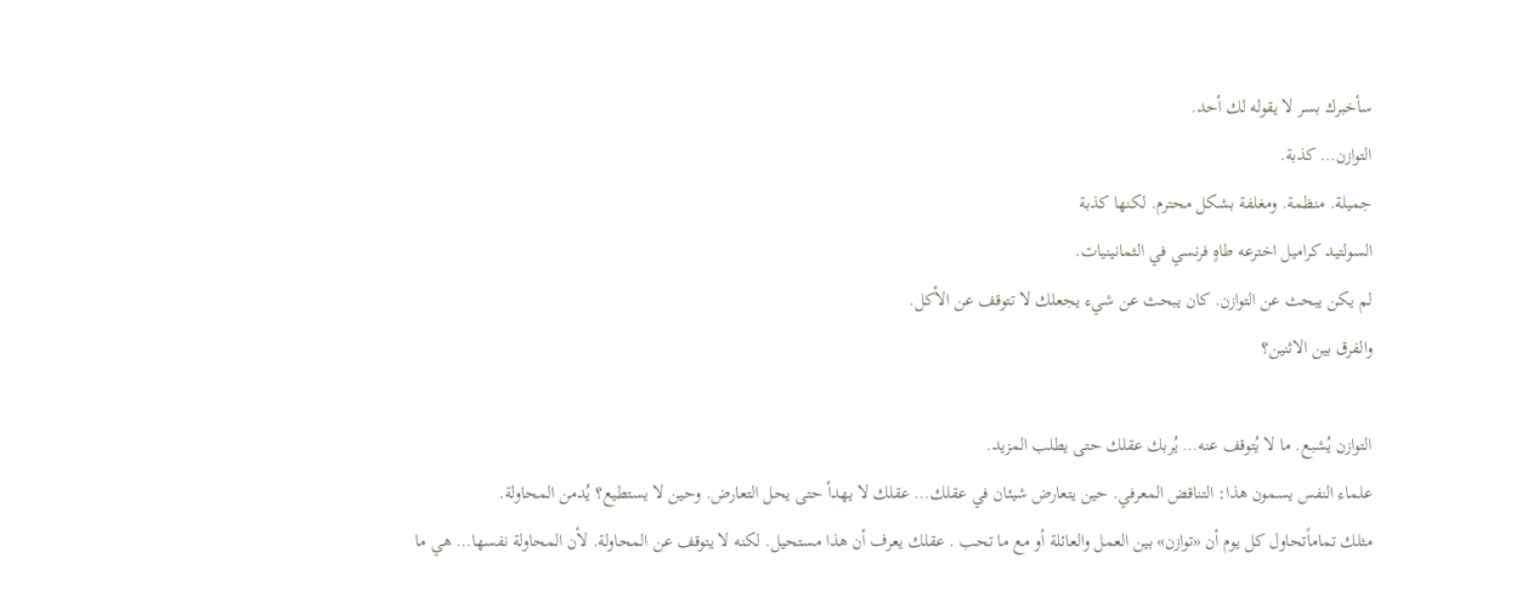سأخبرك بسر لا يقوله لك أحد.
التوازن… كذبة.
جميلة. منظمة. ومغلفة بشكل محترم. لكنها كذبة
السولتيد كراميل اخترعه طاهٍ فرنسي في الثمانينيات.
لم يكن يبحث عن التوازن. كان يبحث عن شيء يجعلك لا تتوقف عن الأكل.
والفرق بين الاثنين؟

التوازن يُشبع. ما لا يُتوقف عنه… يُربك عقلك حتى يطلب المزيد.
علماء النفس يسمون هذا: التناقض المعرفي. حين يتعارض شيئان في عقلك… عقلك لا يهدأ حتى يحل التعارض. وحين لا يستطيع؟ يُدمن المحاولة.
مثلك تماماًتحاول كل يوم أن «توازن» بين العمل والعائلة أو مع ما تحب . عقلك يعرف أن هذا مستحيل. لكنه لا يتوقف عن المحاولة. لأن المحاولة نفسها… هي ما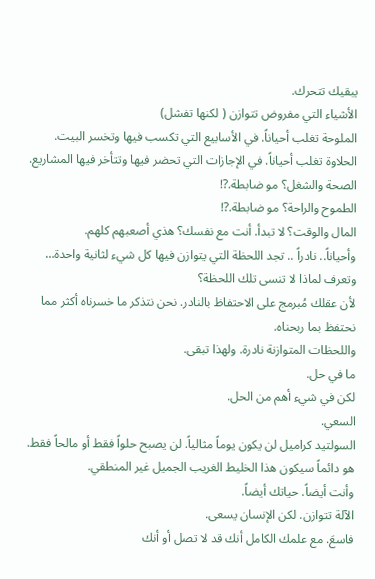يبقيك تتحرك.
الأشياء التي مفروض تتوازن ( لكنها تفشل)
الملوحة تغلب أحياناً. في الأسابيع التي تكسب فيها وتخسر البيت.
الحلاوة تغلب أحياناً. في الإجازات التي تحضر فيها وتتأخر فيها المشاريع.
الصحة والشغل؟ مو ضابطة.?!
الطموح والراحة؟ مو ضابطة.?!
المال والوقت؟ لا تبدأ. أنت مع نفسك؟ هذي أصعبهم كلهم.
وأحياناً.. نادراً .. تجد اللحظة التي يتوازن فيها كل شيء لثانية واحدة…
وتعرف لماذا لا تنسى تلك اللحظة؟
لأن عقلك مُبرمج على الاحتفاظ بالنادر. نحن نتذكر ما خسرناه أكثر مما نحتفظ بما ربحناه.
واللحظات المتوازنة نادرة. ولهذا تبقى.
ما في حل.
لكن في شيء أهم من الحل.
السعي.
السولتيد كراميل لن يكون يوماً مثالياً. لن يصبح حلواً فقط أو مالحاً فقط. هو دائماً سيكون هذا الخليط الغريب الجميل غير المنطقي.
وأنت أيضاً. حياتك أيضاً.
الآلة تتوازن. لكن الإنسان يسعى.
فاسعَ. مع علمك الكامل أنك قد لا تصل أو أنك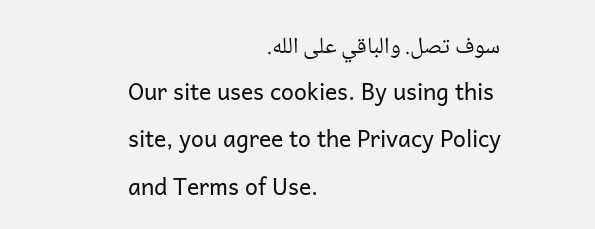سوف تصل. والباقي على الله.
Our site uses cookies. By using this site, you agree to the Privacy Policy and Terms of Use.